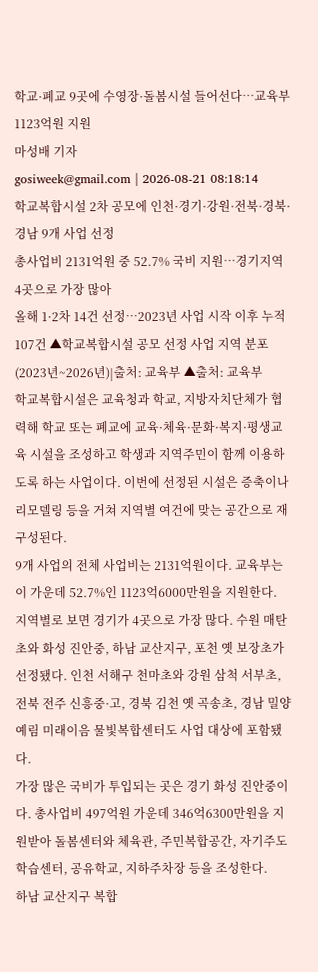학교·폐교 9곳에 수영장·돌봄시설 들어선다…교육부 1123억원 지원
마성배 기자
gosiweek@gmail.com | 2026-08-21 08:18:14
학교복합시설 2차 공모에 인천·경기·강원·전북·경북·경남 9개 사업 선정
총사업비 2131억원 중 52.7% 국비 지원…경기지역 4곳으로 가장 많아
올해 1·2차 14건 선정…2023년 사업 시작 이후 누적 107건 ▲학교복합시설 공모 선정 사업 지역 분포(2023년~2026년)|출처: 교육부 ▲출처: 교육부
학교복합시설은 교육청과 학교, 지방자치단체가 협력해 학교 또는 폐교에 교육·체육·문화·복지·평생교육 시설을 조성하고 학생과 지역주민이 함께 이용하도록 하는 사업이다. 이번에 선정된 시설은 증축이나 리모델링 등을 거쳐 지역별 여건에 맞는 공간으로 재구성된다.
9개 사업의 전체 사업비는 2131억원이다. 교육부는 이 가운데 52.7%인 1123억6000만원을 지원한다.
지역별로 보면 경기가 4곳으로 가장 많다. 수원 매탄초와 화성 진안중, 하남 교산지구, 포천 옛 보장초가 선정됐다. 인천 서해구 천마초와 강원 삼척 서부초, 전북 전주 신흥중·고, 경북 김천 옛 곡송초, 경남 밀양 예림 미래이음 물빛복합센터도 사업 대상에 포함됐다.
가장 많은 국비가 투입되는 곳은 경기 화성 진안중이다. 총사업비 497억원 가운데 346억6300만원을 지원받아 돌봄센터와 체육관, 주민복합공간, 자기주도학습센터, 공유학교, 지하주차장 등을 조성한다.
하남 교산지구 복합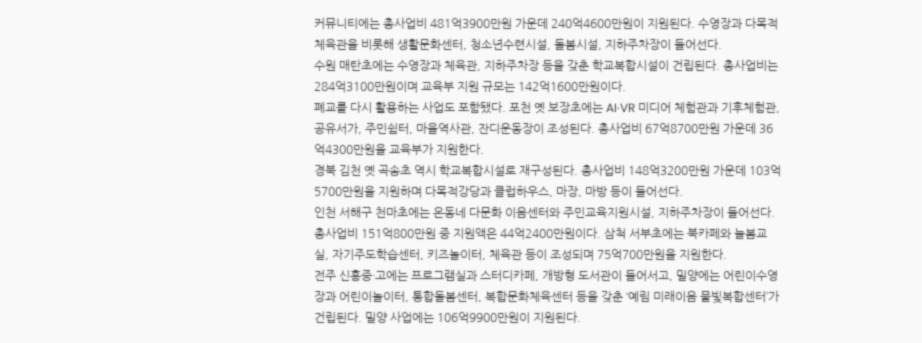커뮤니티에는 총사업비 481억3900만원 가운데 240억4600만원이 지원된다. 수영장과 다목적체육관을 비롯해 생활문화센터, 청소년수련시설, 돌봄시설, 지하주차장이 들어선다.
수원 매탄초에는 수영장과 체육관, 지하주차장 등을 갖춘 학교복합시설이 건립된다. 총사업비는 284억3100만원이며 교육부 지원 규모는 142억1600만원이다.
폐교를 다시 활용하는 사업도 포함됐다. 포천 옛 보장초에는 AI·VR 미디어 체험관과 기후체험관, 공유서가, 주민쉼터, 마을역사관, 잔디운동장이 조성된다. 총사업비 67억8700만원 가운데 36억4300만원을 교육부가 지원한다.
경북 김천 옛 곡송초 역시 학교복합시설로 재구성된다. 총사업비 148억3200만원 가운데 103억5700만원을 지원하며 다목적강당과 클럽하우스, 마장, 마방 등이 들어선다.
인천 서해구 천마초에는 온동네 다문화 이음센터와 주민교육지원시설, 지하주차장이 들어선다. 총사업비 151억800만원 중 지원액은 44억2400만원이다. 삼척 서부초에는 북카페와 늘봄교실, 자기주도학습센터, 키즈놀이터, 체육관 등이 조성되며 75억700만원을 지원한다.
전주 신흥중·고에는 프로그램실과 스터디카페, 개방형 도서관이 들어서고, 밀양에는 어린이수영장과 어린이놀이터, 통합돌봄센터, 복합문화체육센터 등을 갖춘 ‘예림 미래이음 물빛복합센터’가 건립된다. 밀양 사업에는 106억9900만원이 지원된다.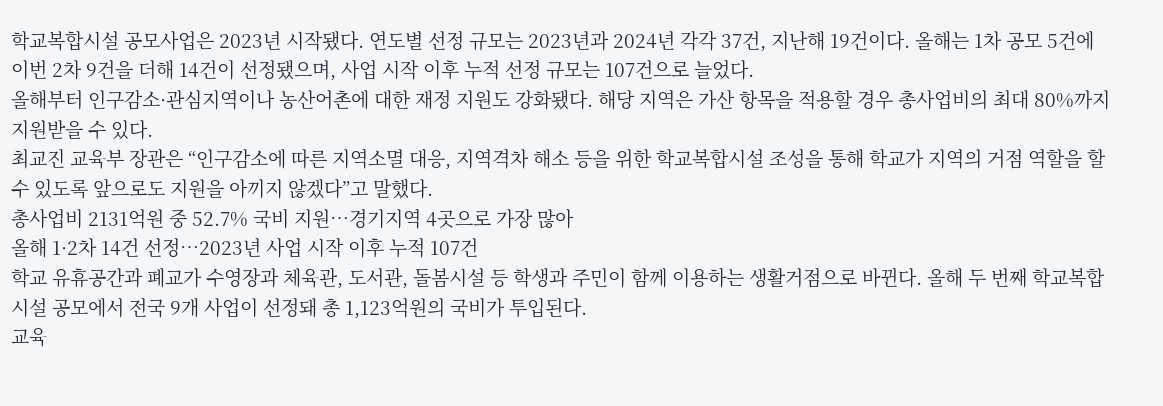학교복합시설 공모사업은 2023년 시작됐다. 연도별 선정 규모는 2023년과 2024년 각각 37건, 지난해 19건이다. 올해는 1차 공모 5건에 이번 2차 9건을 더해 14건이 선정됐으며, 사업 시작 이후 누적 선정 규모는 107건으로 늘었다.
올해부터 인구감소·관심지역이나 농산어촌에 대한 재정 지원도 강화됐다. 해당 지역은 가산 항목을 적용할 경우 총사업비의 최대 80%까지 지원받을 수 있다.
최교진 교육부 장관은 “인구감소에 따른 지역소멸 대응, 지역격차 해소 등을 위한 학교복합시설 조성을 통해 학교가 지역의 거점 역할을 할 수 있도록 앞으로도 지원을 아끼지 않겠다”고 말했다.
총사업비 2131억원 중 52.7% 국비 지원…경기지역 4곳으로 가장 많아
올해 1·2차 14건 선정…2023년 사업 시작 이후 누적 107건
학교 유휴공간과 폐교가 수영장과 체육관, 도서관, 돌봄시설 등 학생과 주민이 함께 이용하는 생활거점으로 바뀐다. 올해 두 번째 학교복합시설 공모에서 전국 9개 사업이 선정돼 총 1,123억원의 국비가 투입된다.
교육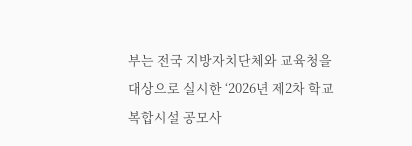부는 전국 지방자치단체와 교육청을 대상으로 실시한 ‘2026년 제2차 학교복합시설 공모사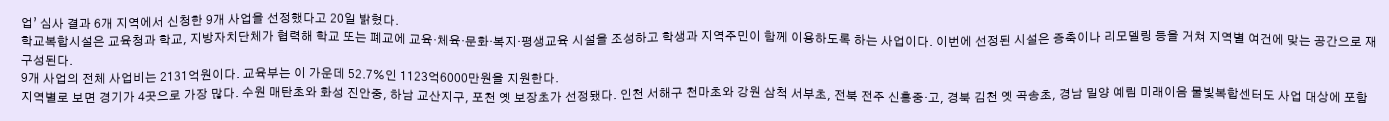업’ 심사 결과 6개 지역에서 신청한 9개 사업을 선정했다고 20일 밝혔다.
학교복합시설은 교육청과 학교, 지방자치단체가 협력해 학교 또는 폐교에 교육·체육·문화·복지·평생교육 시설을 조성하고 학생과 지역주민이 함께 이용하도록 하는 사업이다. 이번에 선정된 시설은 증축이나 리모델링 등을 거쳐 지역별 여건에 맞는 공간으로 재구성된다.
9개 사업의 전체 사업비는 2131억원이다. 교육부는 이 가운데 52.7%인 1123억6000만원을 지원한다.
지역별로 보면 경기가 4곳으로 가장 많다. 수원 매탄초와 화성 진안중, 하남 교산지구, 포천 옛 보장초가 선정됐다. 인천 서해구 천마초와 강원 삼척 서부초, 전북 전주 신흥중·고, 경북 김천 옛 곡송초, 경남 밀양 예림 미래이음 물빛복합센터도 사업 대상에 포함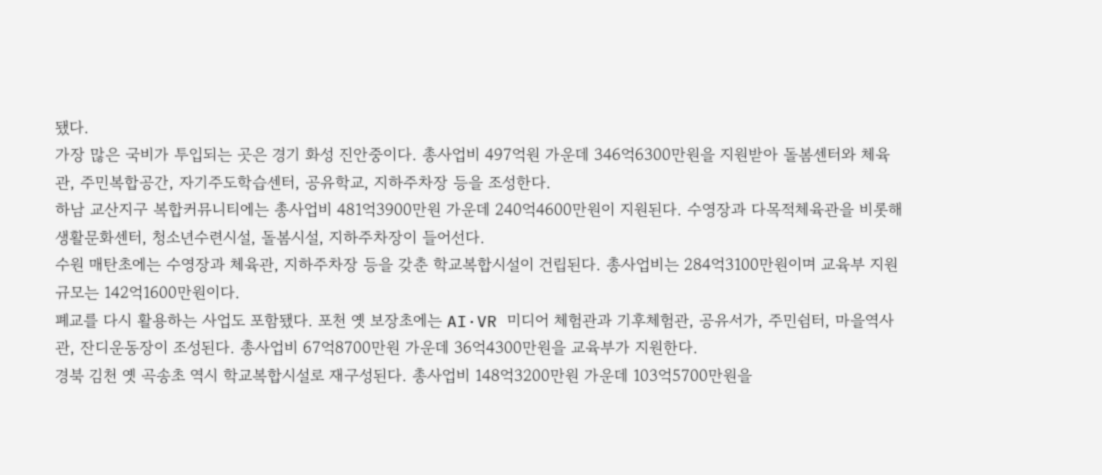됐다.
가장 많은 국비가 투입되는 곳은 경기 화성 진안중이다. 총사업비 497억원 가운데 346억6300만원을 지원받아 돌봄센터와 체육관, 주민복합공간, 자기주도학습센터, 공유학교, 지하주차장 등을 조성한다.
하남 교산지구 복합커뮤니티에는 총사업비 481억3900만원 가운데 240억4600만원이 지원된다. 수영장과 다목적체육관을 비롯해 생활문화센터, 청소년수련시설, 돌봄시설, 지하주차장이 들어선다.
수원 매탄초에는 수영장과 체육관, 지하주차장 등을 갖춘 학교복합시설이 건립된다. 총사업비는 284억3100만원이며 교육부 지원 규모는 142억1600만원이다.
폐교를 다시 활용하는 사업도 포함됐다. 포천 옛 보장초에는 AI·VR 미디어 체험관과 기후체험관, 공유서가, 주민쉼터, 마을역사관, 잔디운동장이 조성된다. 총사업비 67억8700만원 가운데 36억4300만원을 교육부가 지원한다.
경북 김천 옛 곡송초 역시 학교복합시설로 재구성된다. 총사업비 148억3200만원 가운데 103억5700만원을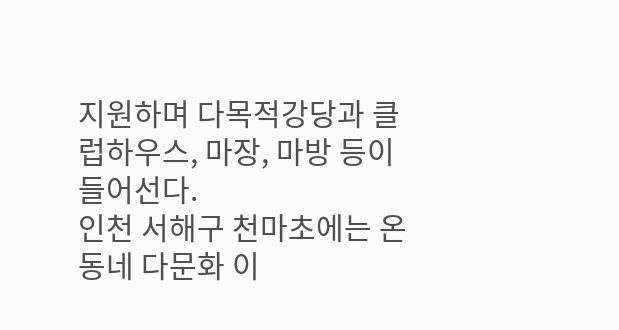지원하며 다목적강당과 클럽하우스, 마장, 마방 등이 들어선다.
인천 서해구 천마초에는 온동네 다문화 이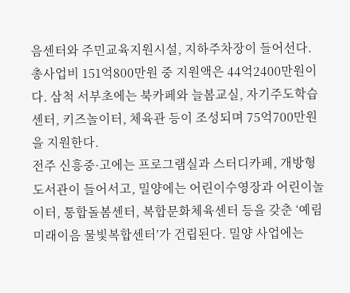음센터와 주민교육지원시설, 지하주차장이 들어선다. 총사업비 151억800만원 중 지원액은 44억2400만원이다. 삼척 서부초에는 북카페와 늘봄교실, 자기주도학습센터, 키즈놀이터, 체육관 등이 조성되며 75억700만원을 지원한다.
전주 신흥중·고에는 프로그램실과 스터디카페, 개방형 도서관이 들어서고, 밀양에는 어린이수영장과 어린이놀이터, 통합돌봄센터, 복합문화체육센터 등을 갖춘 ‘예림 미래이음 물빛복합센터’가 건립된다. 밀양 사업에는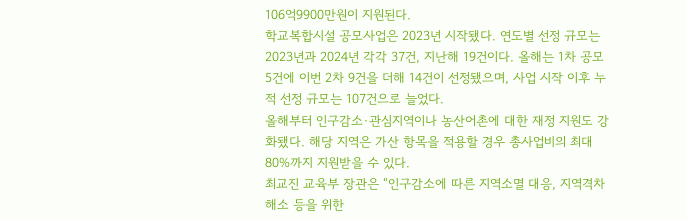106억9900만원이 지원된다.
학교복합시설 공모사업은 2023년 시작됐다. 연도별 선정 규모는 2023년과 2024년 각각 37건, 지난해 19건이다. 올해는 1차 공모 5건에 이번 2차 9건을 더해 14건이 선정됐으며, 사업 시작 이후 누적 선정 규모는 107건으로 늘었다.
올해부터 인구감소·관심지역이나 농산어촌에 대한 재정 지원도 강화됐다. 해당 지역은 가산 항목을 적용할 경우 총사업비의 최대 80%까지 지원받을 수 있다.
최교진 교육부 장관은 “인구감소에 따른 지역소멸 대응, 지역격차 해소 등을 위한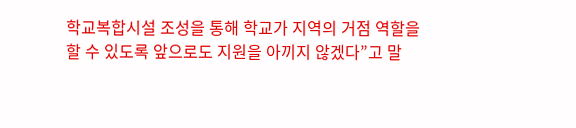학교복합시설 조성을 통해 학교가 지역의 거점 역할을 할 수 있도록 앞으로도 지원을 아끼지 않겠다”고 말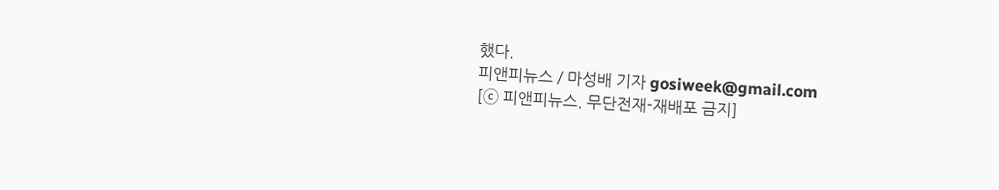했다.
피앤피뉴스 / 마성배 기자 gosiweek@gmail.com
[ⓒ 피앤피뉴스. 무단전재-재배포 금지]